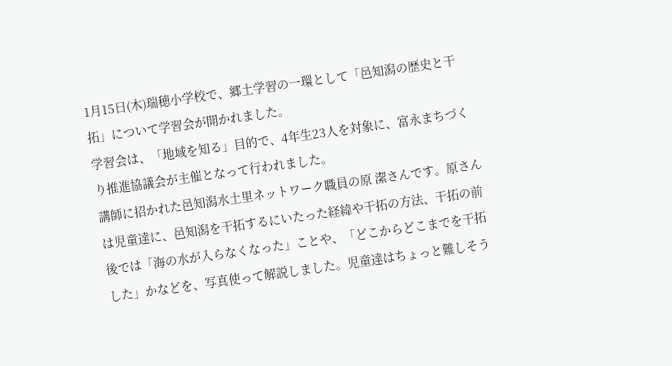1月15日(木)瑞穂小学校で、郷土学習の一環として「邑知潟の歴史と干拓」について学習会が開かれました。
学習会は、「地域を知る」目的で、4年生23人を対象に、富永まちづくり推進協議会が主催となって行われました。
講師に招かれた邑知潟水土里ネットワーク職員の原 潔さんです。原さんは児童達に、邑知潟を干拓するにいたった経緯や干拓の方法、干拓の前後では「海の水が入らなくなった」ことや、「どこからどこまでを干拓した」かなどを、写真使って解説しました。児童達はちょっと難しそう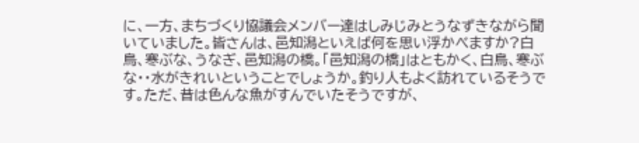に、一方、まちづくり協議会メンバー達はしみじみとうなずきながら聞いていました。皆さんは、邑知潟といえば何を思い浮かべますか?白鳥、寒ぶな、うなぎ、邑知潟の橋。「邑知潟の橋」はともかく、白鳥、寒ぶな・・水がきれいということでしょうか。釣り人もよく訪れているそうです。ただ、昔は色んな魚がすんでいたそうですが、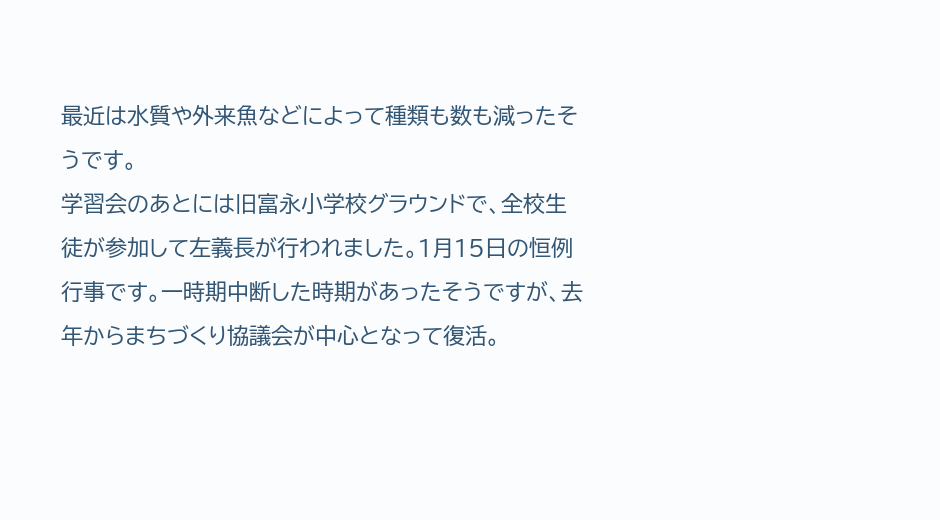最近は水質や外来魚などによって種類も数も減ったそうです。
学習会のあとには旧富永小学校グラウンドで、全校生徒が参加して左義長が行われました。1月15日の恒例行事です。一時期中断した時期があったそうですが、去年からまちづくり協議会が中心となって復活。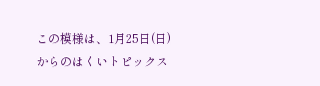この模様は、1月25日(日)からのはくいトピックス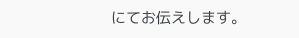にてお伝えします。